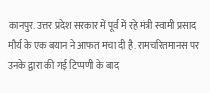कानपुर. उत्तर प्रदेश सरकार में पूर्व में रहे मंत्री स्वामी प्रसाद मौर्य के एक बयान ने आफत मचा दी है. रामचरितमानस पर उनके द्वारा की गई टिप्पणी के बाद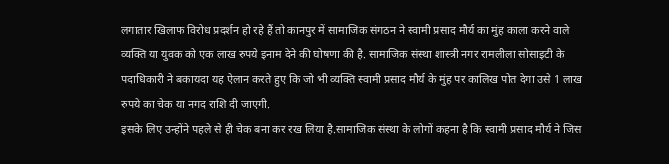लगातार खिलाफ विरोध प्रदर्शन हो रहे हैं तो कानपुर में सामाजिक संगठन ने स्वामी प्रसाद मौर्य का मुंह काला करने वाले व्यक्ति या युवक को एक लाख रुपये इनाम देने की घोषणा की है. सामाजिक संस्था शास्त्री नगर रामलीला सोसाइटी के पदाधिकारी ने बकायदा यह ऐलान करते हुए कि जो भी व्यक्ति स्वामी प्रसाद मौर्य के मुंह पर कालिख पोत देगा उसे 1 लाख रुपये का चेक या नगद राशि दी जाएगी.
इसके लिए उन्होंने पहले से ही चेक बना कर रख लिया है.सामाजिक संस्था के लोगों कहना है कि स्वामी प्रसाद मौर्य ने जिस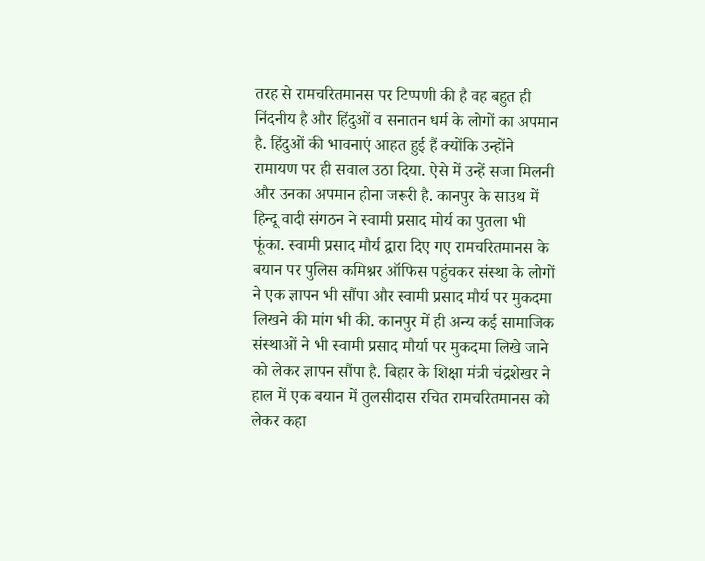तरह से रामचरितमानस पर टिप्पणी की है वह बहुत ही निंदनीय है और हिंदुओं व सनातन धर्म के लोगों का अपमान है. हिंदुओं की भावनाएं आहत हुई हैं क्योंकि उन्होंने रामायण पर ही सवाल उठा दिया. ऐसे में उन्हें सजा मिलनी और उनका अपमान होना जरूरी है. कानपुर के साउथ में हिन्दू वादी संगठन ने स्वामी प्रसाद मोर्य का पुतला भी फूंका. स्वामी प्रसाद मौर्य द्वारा दिए गए रामचरितमानस के बयान पर पुलिस कमिश्नर ऑफिस पहुंचकर संस्था के लोगों ने एक ज्ञापन भी सौंपा और स्वामी प्रसाद मौर्य पर मुकदमा लिखने की मांग भी की. कानपुर में ही अन्य कई सामाजिक संस्थाओं ने भी स्वामी प्रसाद मौर्या पर मुकदमा लिखे जाने को लेकर ज्ञापन सौंपा है. बिहार के शिक्षा मंत्री चंद्रशेखर ने हाल में एक बयान में तुलसीदास रचित रामचरितमानस को लेकर कहा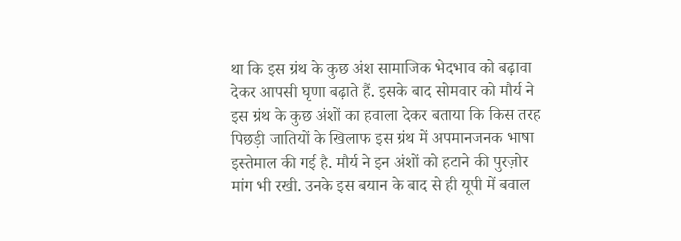था कि इस ग्रंथ के कुछ अंश सामाजिक भेदभाव को बढ़ावा देकर आपसी घृणा बढ़ाते हैं. इसके बाद सोमवार को मौर्य ने इस ग्रंथ के कुछ अंशों का हवाला देकर बताया कि किस तरह पिछड़ी जातियों के खिलाफ इस ग्रंथ में अपमानजनक भाषा इस्तेमाल की गई है. मौर्य ने इन अंशों को हटाने की पुरज़ोर मांग भी रखी. उनके इस बयान के बाद से ही यूपी में बवाल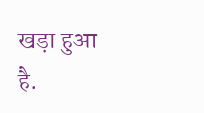खड़ा हुआ है.